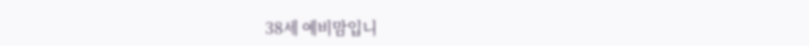38세 예비맘입니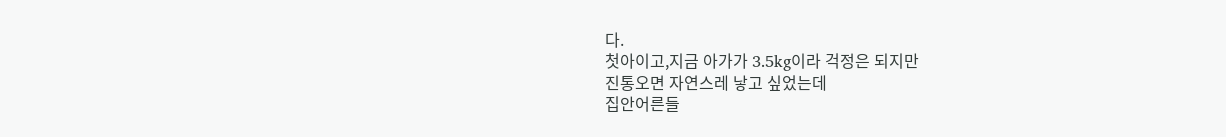다.
첫아이고,지금 아가가 3.5kg이라 걱정은 되지만
진통오면 자연스레 낳고 싶었는데
집안어른들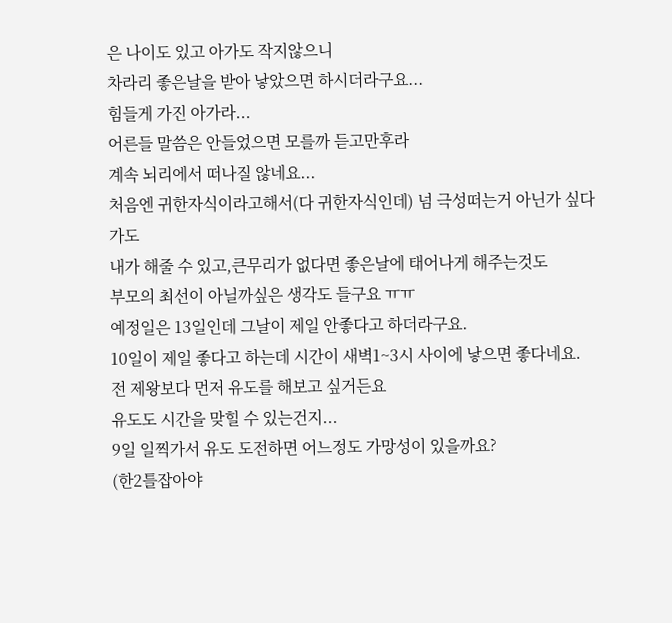은 나이도 있고 아가도 작지않으니
차라리 좋은날을 받아 낳았으면 하시더라구요...
힘들게 가진 아가라...
어른들 말씀은 안들었으면 모를까 듣고만후라
계속 뇌리에서 떠나질 않네요...
처음엔 귀한자식이라고해서(다 귀한자식인데) 넘 극성떠는거 아닌가 싶다가도
내가 해줄 수 있고,큰무리가 없다면 좋은날에 태어나게 해주는것도
부모의 최선이 아닐까싶은 생각도 들구요 ㅠㅠ
예정일은 13일인데 그날이 제일 안좋다고 하더라구요.
10일이 제일 좋다고 하는데 시간이 새벽1~3시 사이에 낳으면 좋다네요.
전 제왕보다 먼저 유도를 해보고 싶거든요
유도도 시간을 맞힐 수 있는건지...
9일 일찍가서 유도 도전하면 어느정도 가망성이 있을까요?
(한2틀잡아야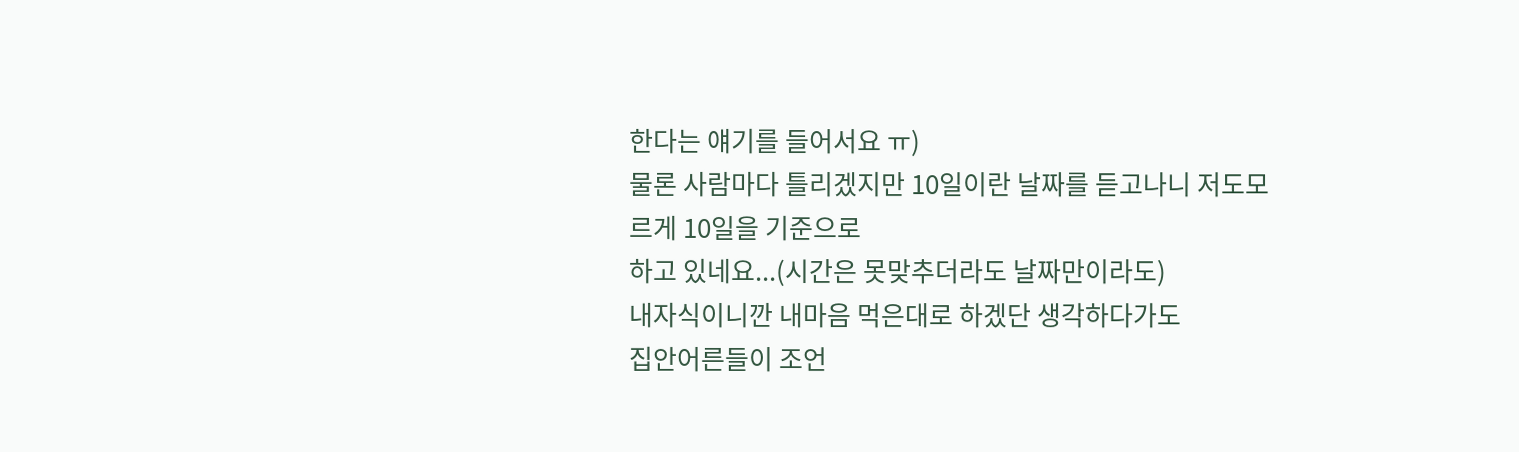한다는 얘기를 들어서요 ㅠ)
물론 사람마다 틀리겠지만 10일이란 날짜를 듣고나니 저도모르게 10일을 기준으로
하고 있네요...(시간은 못맞추더라도 날짜만이라도)
내자식이니깐 내마음 먹은대로 하겠단 생각하다가도
집안어른들이 조언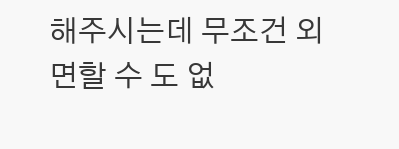해주시는데 무조건 외면할 수 도 없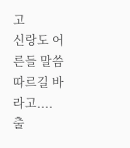고
신랑도 어른들 말씀 따르길 바라고....
출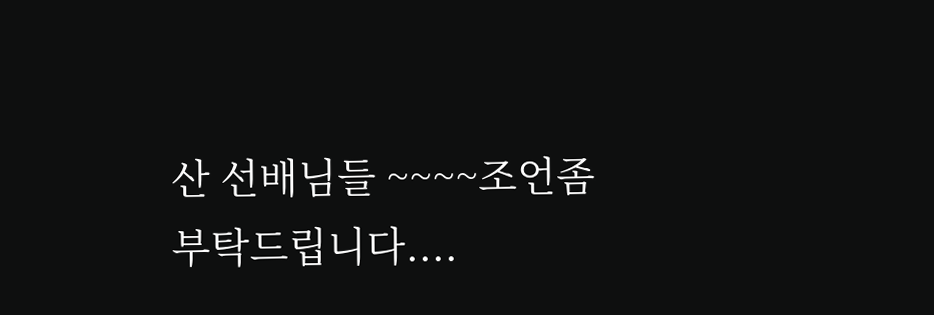산 선배님들 ~~~~조언좀 부탁드립니다....